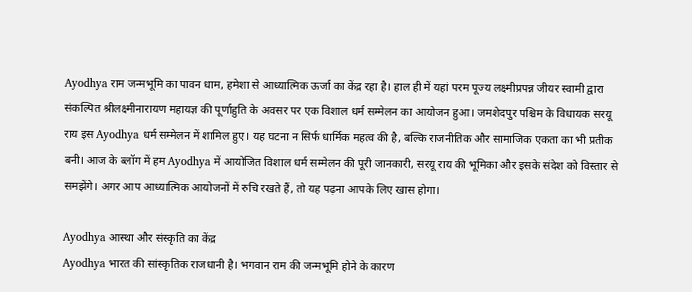Ayodhya राम जन्मभूमि का पावन धाम, हमेशा से आध्यात्मिक ऊर्जा का केंद्र रहा है। हाल ही में यहां परम पूज्य लक्ष्मीप्रपन्न जीयर स्वामी द्वारा संकल्पित श्रीलक्ष्मीनारायण महायज्ञ की पूर्णाहुति के अवसर पर एक विशाल धर्म सम्मेलन का आयोजन हुआ। जमशेदपुर पश्चिम के विधायक सरयू राय इस Ayodhya धर्म सम्मेलन में शामिल हुए। यह घटना न सिर्फ धार्मिक महत्व की है, बल्कि राजनीतिक और सामाजिक एकता का भी प्रतीक बनी। आज के ब्लॉग में हम Ayodhya में आयोजित विशाल धर्म सम्मेलन की पूरी जानकारी, सरयू राय की भूमिका और इसके संदेश को विस्तार से समझेंगे। अगर आप आध्यात्मिक आयोजनों में रुचि रखते हैं, तो यह पढ़ना आपके लिए खास होगा।

Ayodhya आस्था और संस्कृति का केंद्र
Ayodhya भारत की सांस्कृतिक राजधानी है। भगवान राम की जन्मभूमि होने के कारण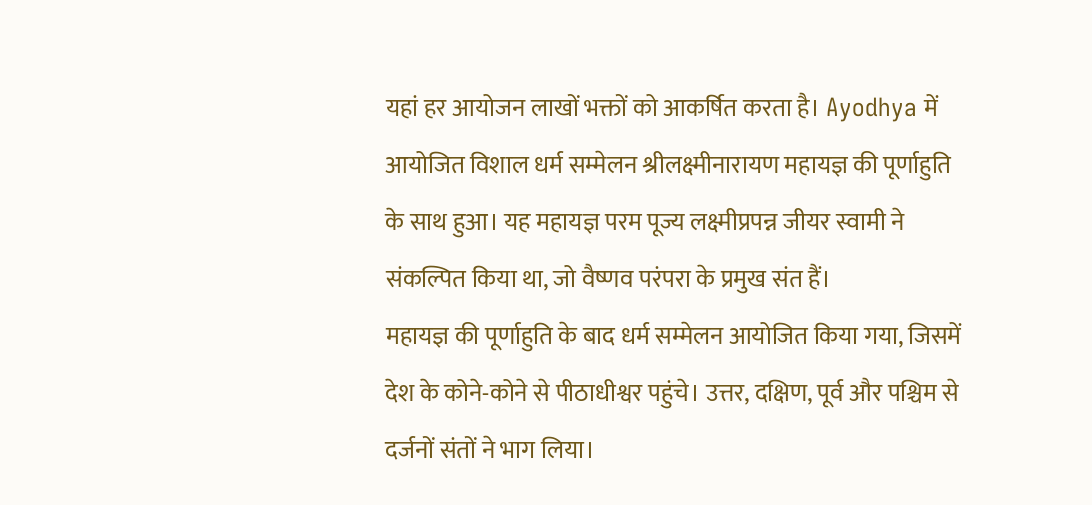यहां हर आयोजन लाखों भक्तों को आकर्षित करता है। Ayodhya में आयोजित विशाल धर्म सम्मेलन श्रीलक्ष्मीनारायण महायज्ञ की पूर्णाहुति के साथ हुआ। यह महायज्ञ परम पूज्य लक्ष्मीप्रपन्न जीयर स्वामी ने संकल्पित किया था, जो वैष्णव परंपरा के प्रमुख संत हैं।
महायज्ञ की पूर्णाहुति के बाद धर्म सम्मेलन आयोजित किया गया, जिसमें देश के कोने-कोने से पीठाधीश्वर पहुंचे। उत्तर, दक्षिण, पूर्व और पश्चिम से दर्जनों संतों ने भाग लिया।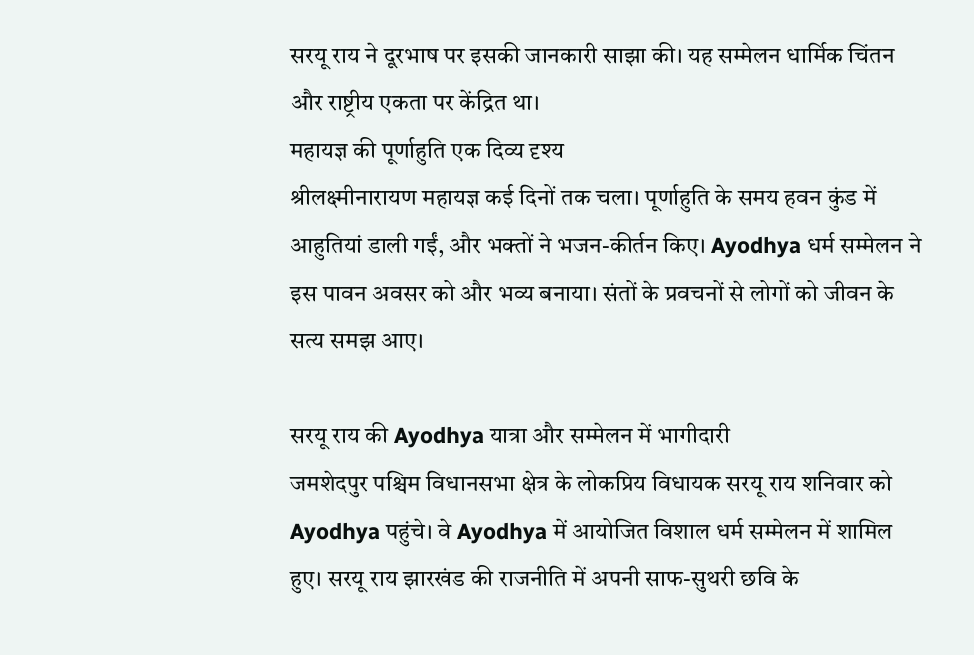सरयू राय ने दूरभाष पर इसकी जानकारी साझा की। यह सम्मेलन धार्मिक चिंतन और राष्ट्रीय एकता पर केंद्रित था।
महायज्ञ की पूर्णाहुति एक दिव्य दृश्य
श्रीलक्ष्मीनारायण महायज्ञ कई दिनों तक चला। पूर्णाहुति के समय हवन कुंड में आहुतियां डाली गईं, और भक्तों ने भजन-कीर्तन किए। Ayodhya धर्म सम्मेलन ने इस पावन अवसर को और भव्य बनाया। संतों के प्रवचनों से लोगों को जीवन के सत्य समझ आए।

सरयू राय की Ayodhya यात्रा और सम्मेलन में भागीदारी
जमशेदपुर पश्चिम विधानसभा क्षेत्र के लोकप्रिय विधायक सरयू राय शनिवार को Ayodhya पहुंचे। वे Ayodhya में आयोजित विशाल धर्म सम्मेलन में शामिल हुए। सरयू राय झारखंड की राजनीति में अपनी साफ-सुथरी छवि के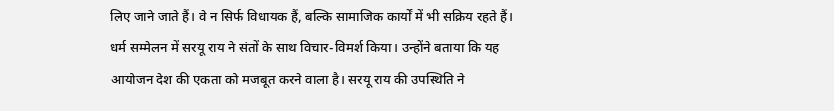लिए जाने जाते हैं। वे न सिर्फ विधायक हैं, बल्कि सामाजिक कार्यों में भी सक्रिय रहते हैं।
धर्म सम्मेलन में सरयू राय ने संतों के साथ विचार-विमर्श किया। उन्होंने बताया कि यह आयोजन देश की एकता को मजबूत करने वाला है। सरयू राय की उपस्थिति ने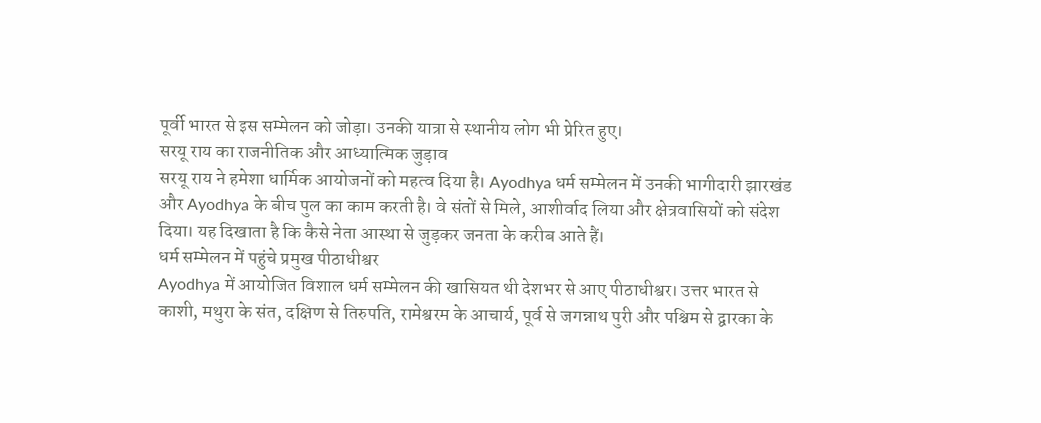पूर्वी भारत से इस सम्मेलन को जोड़ा। उनकी यात्रा से स्थानीय लोग भी प्रेरित हुए।
सरयू राय का राजनीतिक और आध्यात्मिक जुड़ाव
सरयू राय ने हमेशा धार्मिक आयोजनों को महत्व दिया है। Ayodhya धर्म सम्मेलन में उनकी भागीदारी झारखंड और Ayodhya के बीच पुल का काम करती है। वे संतों से मिले, आशीर्वाद लिया और क्षेत्रवासियों को संदेश दिया। यह दिखाता है कि कैसे नेता आस्था से जुड़कर जनता के करीब आते हैं।
धर्म सम्मेलन में पहुंचे प्रमुख पीठाधीश्वर
Ayodhya में आयोजित विशाल धर्म सम्मेलन की खासियत थी देशभर से आए पीठाधीश्वर। उत्तर भारत से काशी, मथुरा के संत, दक्षिण से तिरुपति, रामेश्वरम के आचार्य, पूर्व से जगन्नाथ पुरी और पश्चिम से द्वारका के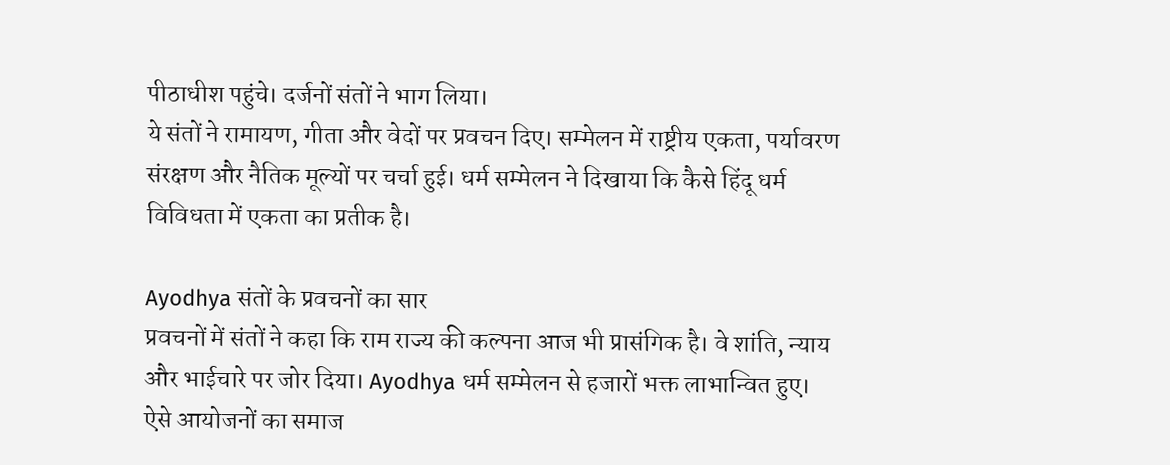पीठाधीश पहुंचे। दर्जनों संतों ने भाग लिया।
ये संतों ने रामायण, गीता और वेदों पर प्रवचन दिए। सम्मेलन में राष्ट्रीय एकता, पर्यावरण संरक्षण और नैतिक मूल्यों पर चर्चा हुई। धर्म सम्मेलन ने दिखाया कि कैसे हिंदू धर्म विविधता में एकता का प्रतीक है।

Ayodhya संतों के प्रवचनों का सार
प्रवचनों में संतों ने कहा कि राम राज्य की कल्पना आज भी प्रासंगिक है। वे शांति, न्याय और भाईचारे पर जोर दिया। Ayodhya धर्म सम्मेलन से हजारों भक्त लाभान्वित हुए।
ऐसे आयोजनों का समाज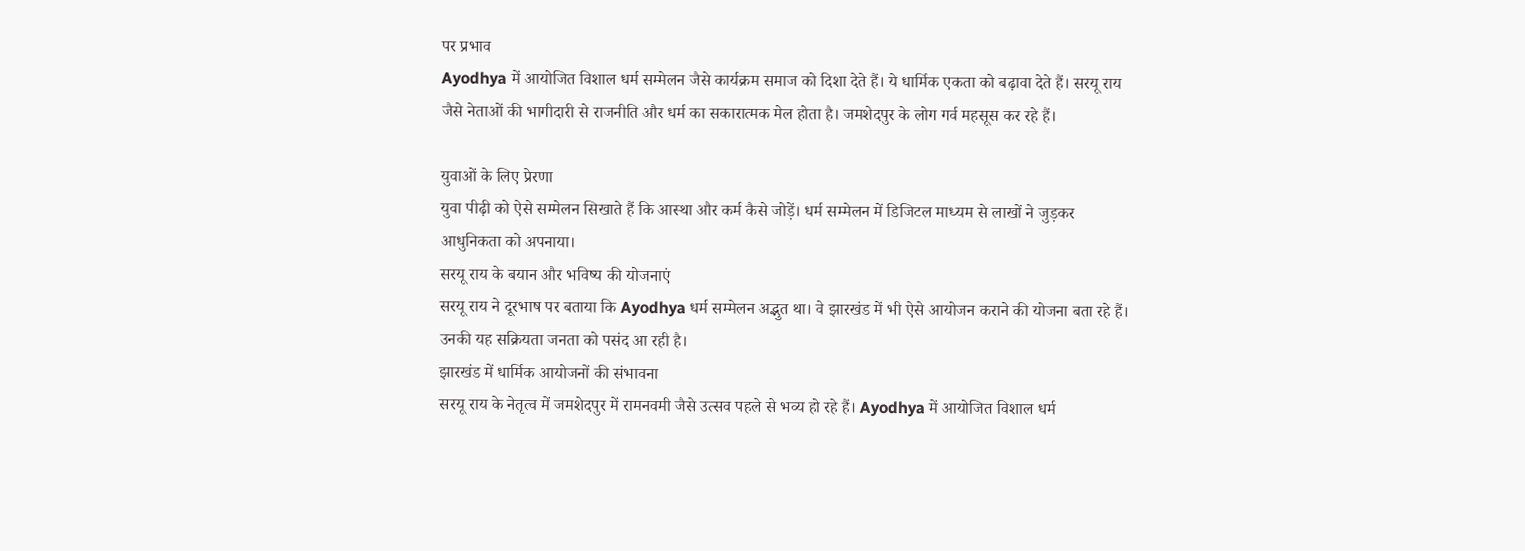पर प्रभाव
Ayodhya में आयोजित विशाल धर्म सम्मेलन जैसे कार्यक्रम समाज को दिशा देते हैं। ये धार्मिक एकता को बढ़ावा देते हैं। सरयू राय जैसे नेताओं की भागीदारी से राजनीति और धर्म का सकारात्मक मेल होता है। जमशेदपुर के लोग गर्व महसूस कर रहे हैं।

युवाओं के लिए प्रेरणा
युवा पीढ़ी को ऐसे सम्मेलन सिखाते हैं कि आस्था और कर्म कैसे जोड़ें। धर्म सम्मेलन में डिजिटल माध्यम से लाखों ने जुड़कर आधुनिकता को अपनाया।
सरयू राय के बयान और भविष्य की योजनाएं
सरयू राय ने दूरभाष पर बताया कि Ayodhya धर्म सम्मेलन अद्भुत था। वे झारखंड में भी ऐसे आयोजन कराने की योजना बता रहे हैं। उनकी यह सक्रियता जनता को पसंद आ रही है।
झारखंड में धार्मिक आयोजनों की संभावना
सरयू राय के नेतृत्व में जमशेदपुर में रामनवमी जैसे उत्सव पहले से भव्य हो रहे हैं। Ayodhya में आयोजित विशाल धर्म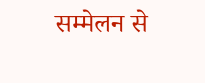सम्मेलन से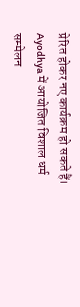प्रेरित होकर नए कार्यक्रम हो सकते हैं।
Ayodhya में आयोजित विशाल धर्म सम्मेलन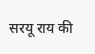सरयू राय की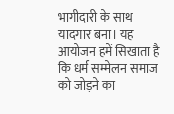भागीदारी के साथ यादगार बना। यह आयोजन हमें सिखाता है कि धर्म सम्मेलन समाज को जोड़ने का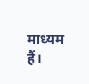माध्यम हैं।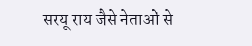सरयू राय जैसे नेताओं से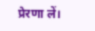प्रेरणा लें।